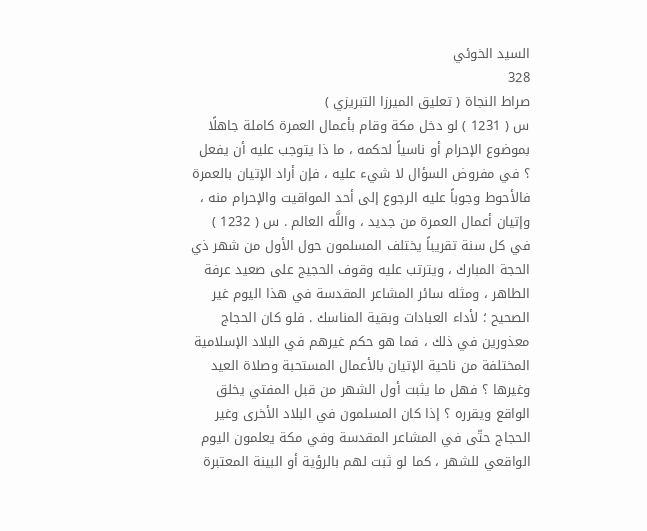السيد الخوئي
328
صراط النجاة ( تعليق الميرزا التبريزي )
س ( 1231 ) لو دخل مكة وقام بأعمال العمرة كاملة جاهلًا بموضوع الإحرام أو ناسياً لحكمه ، ما ذا يتوجب عليه أن يفعل ؟ في مفروض السؤال لا شيء عليه ، فإن أراد الإتيان بالعمرة فالأحوط وجوباً عليه الرجوع إلى أحد المواقيت والإحرام منه ، وإتيان أعمال العمرة من جديد ، واللَّه العالم . س ( 1232 ) في كل سنة تقريباً يختلف المسلمون حول الأول من شهر ذي الحجة المبارك ، ويترتب عليه وقوف الحجيج على صعيد عرفة الطاهر ، ومثله سائر المشاعر المقدسة في هذا اليوم غير الصحيح ؛ لأداء العبادات وبقية المناسك . فلو كان الحجاج معذورين في ذلك ، فما هو حكم غيرهم في البلاد الإسلامية المختلفة من ناحية الإتيان بالأعمال المستحبة وصلاة العيد وغيرها ؟ فهل ما يثبت أول الشهر من قبل المفتي يخلق الواقع ويقرره ؟ إذا كان المسلمون في البلاد الأخرى وغير الحجاج حتّى في المشاعر المقدسة وفي مكة يعلمون اليوم الواقعي للشهر ، كما لو ثبت لهم بالرؤية أو البينة المعتبرة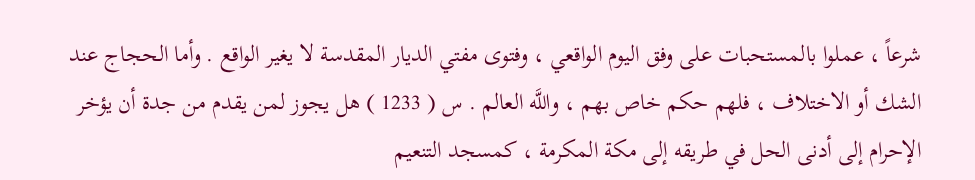شرعاً ، عملوا بالمستحبات على وفق اليوم الواقعي ، وفتوى مفتي الديار المقدسة لا يغير الواقع . وأما الحجاج عند الشك أو الاختلاف ، فلهم حكم خاص بهم ، واللَّه العالم . س ( 1233 ) هل يجوز لمن يقدم من جدة أن يؤخر الإحرام إلى أدنى الحل في طريقه إلى مكة المكرمة ، كمسجد التنعيم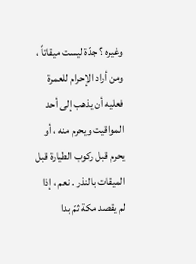وغيره ؟ جدّة ليست ميقاتاً ، ومن أراد الإحرام للعمرة فعليه أن يذهب إلى أحد المواقيت ويحرم منه ، أو يحرم قبل ركوب الطيارة قبل الميقات بالنذر . نعم ، إذا لم يقصد مكة ثمّ بدا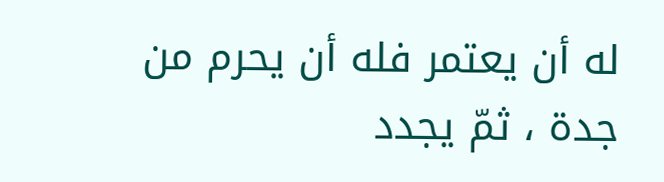له أن يعتمر فله أن يحرم من جدة ، ثمّ يجدد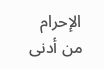الإحرام من أدنى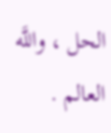الحل ، واللَّه العالم .